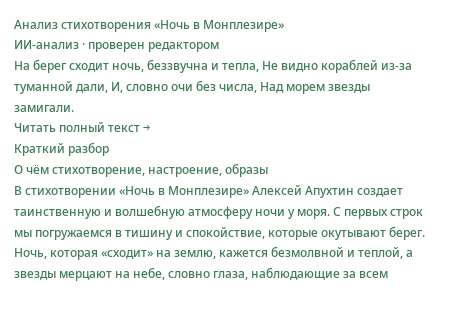Анализ стихотворения «Ночь в Монплезире»
ИИ-анализ · проверен редактором
На берег сходит ночь, беззвучна и тепла, Не видно кораблей из-за туманной дали, И, словно очи без числа, Над морем звезды замигали.
Читать полный текст →
Краткий разбор
О чём стихотворение, настроение, образы
В стихотворении «Ночь в Монплезире» Алексей Апухтин создает таинственную и волшебную атмосферу ночи у моря. С первых строк мы погружаемся в тишину и спокойствие, которые окутывают берег. Ночь, которая «сходит» на землю, кажется безмолвной и теплой, а звезды мерцают на небе, словно глаза, наблюдающие за всем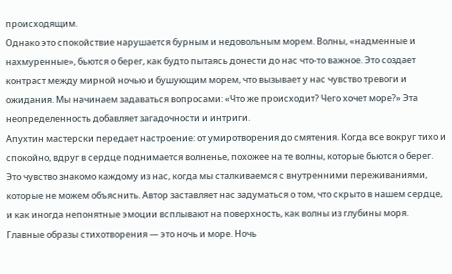происходящим.
Однако это спокойствие нарушается бурным и недовольным морем. Волны, «надменные и нахмуренные», бьются о берег, как будто пытаясь донести до нас что-то важное. Это создает контраст между мирной ночью и бушующим морем, что вызывает у нас чувство тревоги и ожидания. Мы начинаем задаваться вопросами: «Что же происходит? Чего хочет море?» Эта неопределенность добавляет загадочности и интриги.
Апухтин мастерски передает настроение: от умиротворения до смятения. Когда все вокруг тихо и спокойно, вдруг в сердце поднимается волненье, похожее на те волны, которые бьются о берег. Это чувство знакомо каждому из нас, когда мы сталкиваемся с внутренними переживаниями, которые не можем объяснить. Автор заставляет нас задуматься о том, что скрыто в нашем сердце, и как иногда непонятные эмоции всплывают на поверхность, как волны из глубины моря.
Главные образы стихотворения — это ночь и море. Ночь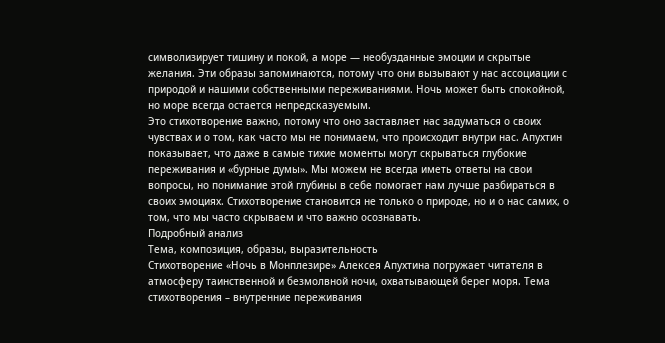символизирует тишину и покой, а море — необузданные эмоции и скрытые желания. Эти образы запоминаются, потому что они вызывают у нас ассоциации с природой и нашими собственными переживаниями. Ночь может быть спокойной, но море всегда остается непредсказуемым.
Это стихотворение важно, потому что оно заставляет нас задуматься о своих чувствах и о том, как часто мы не понимаем, что происходит внутри нас. Апухтин показывает, что даже в самые тихие моменты могут скрываться глубокие переживания и «бурные думы». Мы можем не всегда иметь ответы на свои вопросы, но понимание этой глубины в себе помогает нам лучше разбираться в своих эмоциях. Стихотворение становится не только о природе, но и о нас самих, о том, что мы часто скрываем и что важно осознавать.
Подробный анализ
Тема, композиция, образы, выразительность
Стихотворение «Ночь в Монплезире» Алексея Апухтина погружает читателя в атмосферу таинственной и безмолвной ночи, охватывающей берег моря. Тема стихотворения – внутренние переживания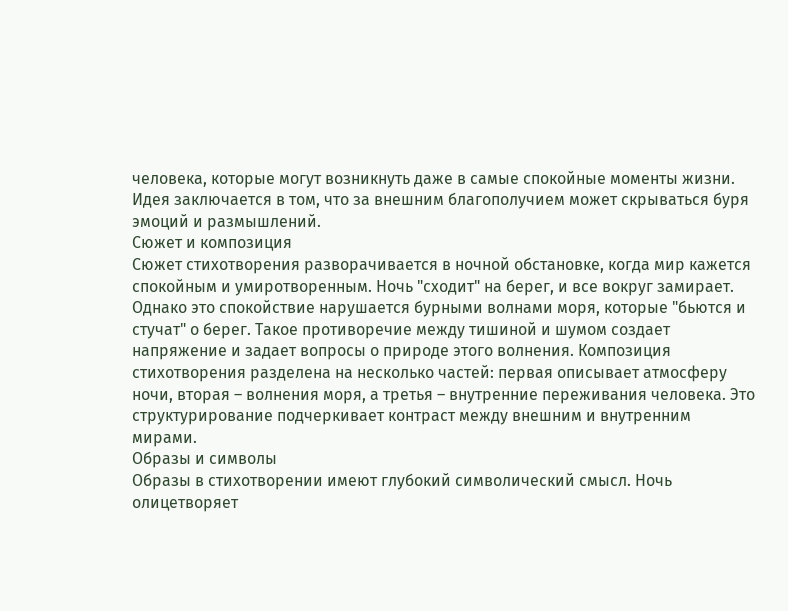человека, которые могут возникнуть даже в самые спокойные моменты жизни. Идея заключается в том, что за внешним благополучием может скрываться буря эмоций и размышлений.
Сюжет и композиция
Сюжет стихотворения разворачивается в ночной обстановке, когда мир кажется спокойным и умиротворенным. Ночь "сходит" на берег, и все вокруг замирает. Однако это спокойствие нарушается бурными волнами моря, которые "бьются и стучат" о берег. Такое противоречие между тишиной и шумом создает напряжение и задает вопросы о природе этого волнения. Композиция стихотворения разделена на несколько частей: первая описывает атмосферу ночи, вторая – волнения моря, а третья – внутренние переживания человека. Это структурирование подчеркивает контраст между внешним и внутренним мирами.
Образы и символы
Образы в стихотворении имеют глубокий символический смысл. Ночь олицетворяет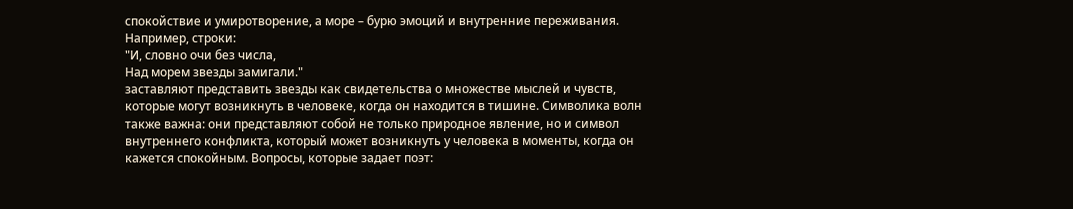спокойствие и умиротворение, а море – бурю эмоций и внутренние переживания. Например, строки:
"И, словно очи без числа,
Над морем звезды замигали."
заставляют представить звезды как свидетельства о множестве мыслей и чувств, которые могут возникнуть в человеке, когда он находится в тишине. Символика волн также важна: они представляют собой не только природное явление, но и символ внутреннего конфликта, который может возникнуть у человека в моменты, когда он кажется спокойным. Вопросы, которые задает поэт: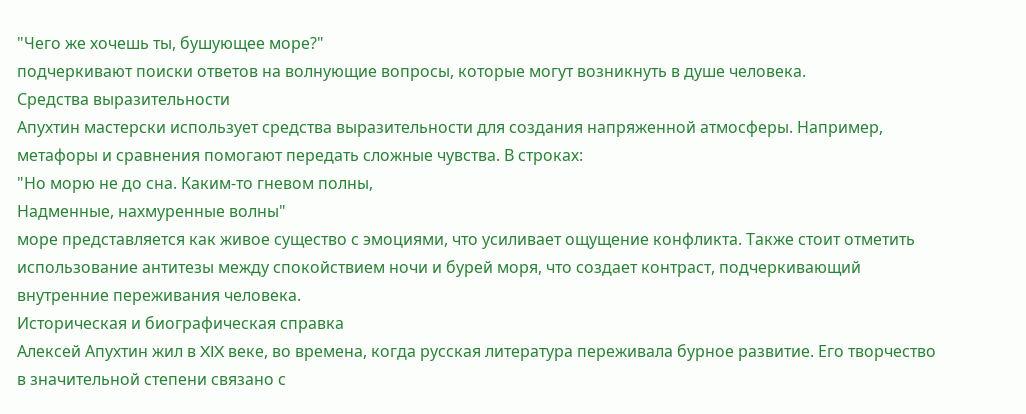"Чего же хочешь ты, бушующее море?"
подчеркивают поиски ответов на волнующие вопросы, которые могут возникнуть в душе человека.
Средства выразительности
Апухтин мастерски использует средства выразительности для создания напряженной атмосферы. Например, метафоры и сравнения помогают передать сложные чувства. В строках:
"Но морю не до сна. Каким-то гневом полны,
Надменные, нахмуренные волны"
море представляется как живое существо с эмоциями, что усиливает ощущение конфликта. Также стоит отметить использование антитезы между спокойствием ночи и бурей моря, что создает контраст, подчеркивающий внутренние переживания человека.
Историческая и биографическая справка
Алексей Апухтин жил в XIX веке, во времена, когда русская литература переживала бурное развитие. Его творчество в значительной степени связано с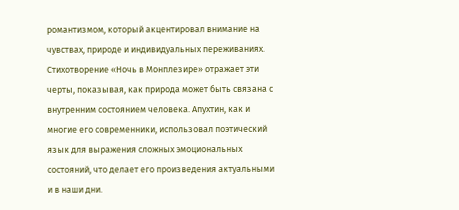романтизмом, который акцентировал внимание на чувствах, природе и индивидуальных переживаниях. Стихотворение «Ночь в Монплезире» отражает эти черты, показывая, как природа может быть связана с внутренним состоянием человека. Апухтин, как и многие его современники, использовал поэтический язык для выражения сложных эмоциональных состояний, что делает его произведения актуальными и в наши дни.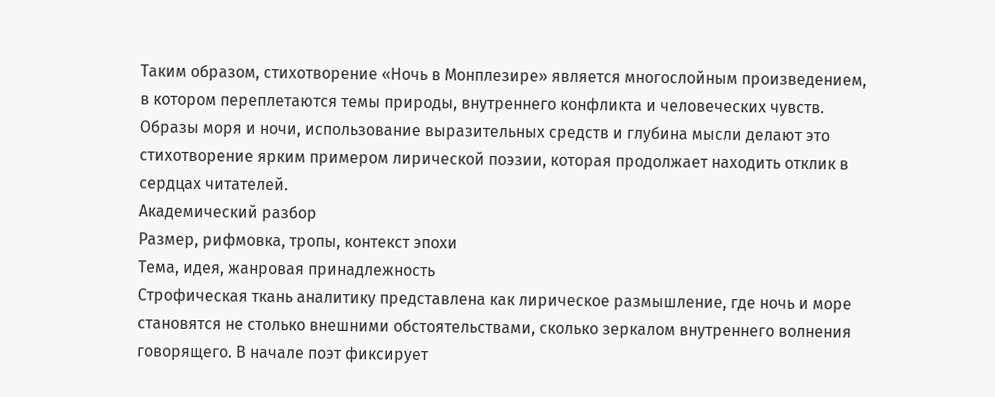Таким образом, стихотворение «Ночь в Монплезире» является многослойным произведением, в котором переплетаются темы природы, внутреннего конфликта и человеческих чувств. Образы моря и ночи, использование выразительных средств и глубина мысли делают это стихотворение ярким примером лирической поэзии, которая продолжает находить отклик в сердцах читателей.
Академический разбор
Размер, рифмовка, тропы, контекст эпохи
Тема, идея, жанровая принадлежность
Строфическая ткань аналитику представлена как лирическое размышление, где ночь и море становятся не столько внешними обстоятельствами, сколько зеркалом внутреннего волнения говорящего. В начале поэт фиксирует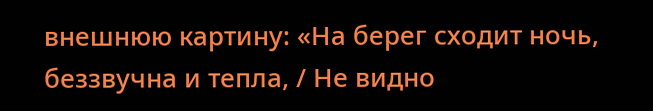внешнюю картину: «На берег сходит ночь, беззвучна и тепла, / Не видно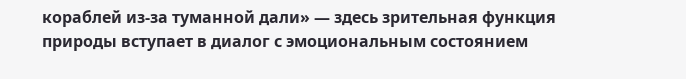кораблей из-за туманной дали» — здесь зрительная функция природы вступает в диалог с эмоциональным состоянием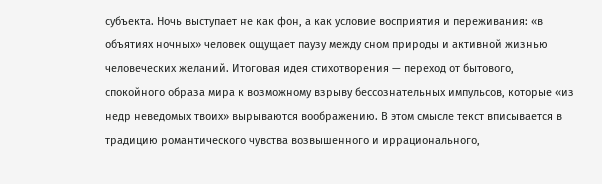субъекта. Ночь выступает не как фон, а как условие восприятия и переживания: «в объятиях ночных» человек ощущает паузу между сном природы и активной жизнью человеческих желаний. Итоговая идея стихотворения — переход от бытового, спокойного образа мира к возможному взрыву бессознательных импульсов, которые «из недр неведомых твоих» вырываются воображению. В этом смысле текст вписывается в традицию романтического чувства возвышенного и иррационального,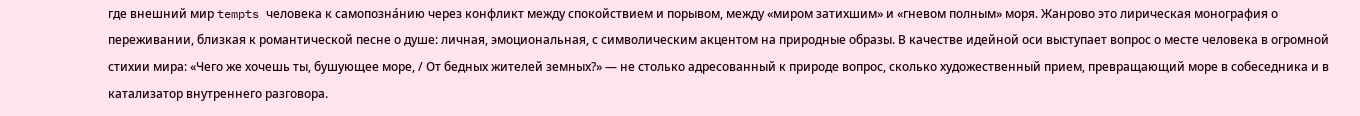где внешний мир tempts человека к самопозна́нию через конфликт между спокойствием и порывом, между «миром затихшим» и «гневом полным» моря. Жанрово это лирическая монография о переживании, близкая к романтической песне о душе: личная, эмоциональная, с символическим акцентом на природные образы. В качестве идейной оси выступает вопрос о месте человека в огромной стихии мира: «Чего же хочешь ты, бушующее море, / От бедных жителей земных?» — не столько адресованный к природе вопрос, сколько художественный прием, превращающий море в собеседника и в катализатор внутреннего разговора.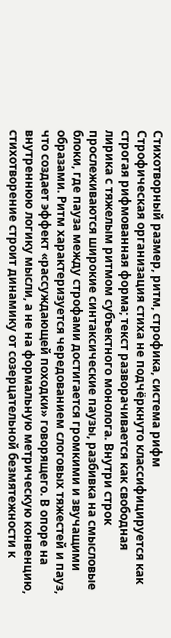Стихотворный размер, ритм, строфика, система рифм
Строфическая организация стиха не подчёркнуто классифицируется как строгая рифмованная форма; текст разворачивается как свободная лирика с тяжелым ритмом субъектного монолога. Внутри строк прослеживаются широкие синтаксические паузы, разбивка на смысловые блоки, где пауза между строфами достигается громкими и звучащими образами. Ритм характеризуется чередованием слоговых тяжестей и пауз, что создает эффект «рассуждающей походки» говорящего. В опоре на внутреннюю логику мысли, а не на формальную метрическую конвенцию, стихотворение строит динамику от созерцательной безмятежности к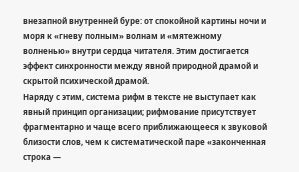внезапной внутренней буре: от спокойной картины ночи и моря к «гневу полным» волнам и «мятежному волненью» внутри сердца читателя. Этим достигается эффект синхронности между явной природной драмой и скрытой психической драмой.
Наряду с этим, система рифм в тексте не выступает как явный принцип организации; рифмование присутствует фрагментарно и чаще всего приближающееся к звуковой близости слов, чем к систематической паре «законченная строка —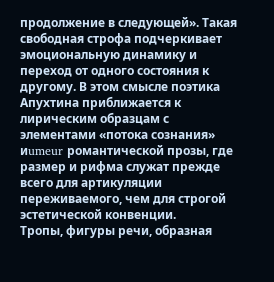продолжение в следующей». Такая свободная строфа подчеркивает эмоциональную динамику и переход от одного состояния к другому. В этом смысле поэтика Апухтина приближается к лирическим образцам с элементами «потока сознания» иumeur романтической прозы, где размер и рифма служат прежде всего для артикуляции переживаемого, чем для строгой эстетической конвенции.
Тропы, фигуры речи, образная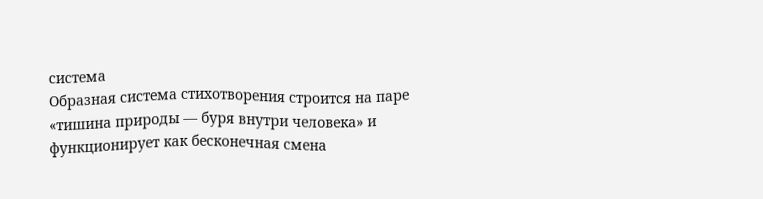система
Образная система стихотворения строится на паре «тишина природы — буря внутри человека» и функционирует как бесконечная смена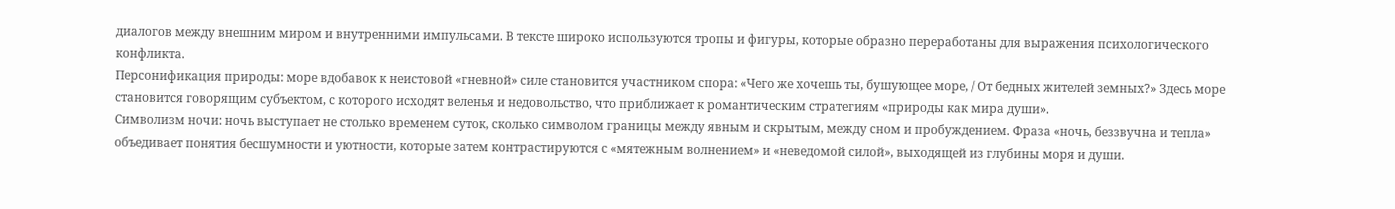диалогов между внешним миром и внутренними импульсами. В тексте широко используются тропы и фигуры, которые образно переработаны для выражения психологического конфликта.
Персонификация природы: море вдобавок к неистовой «гневной» силе становится участником спора: «Чего же хочешь ты, бушующее море, / От бедных жителей земных?» Здесь море становится говорящим субъектом, с которого исходят веленья и недовольство, что приближает к романтическим стратегиям «природы как мира души».
Символизм ночи: ночь выступает не столько временем суток, сколько символом границы между явным и скрытым, между сном и пробуждением. Фраза «ночь, беззвучна и тепла» объедивает понятия бесшумности и уютности, которые затем контрастируются с «мятежным волнением» и «неведомой силой», выходящей из глубины моря и души.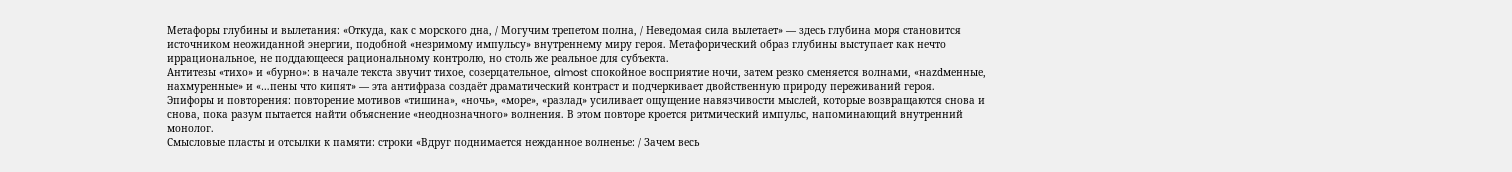Метафоры глубины и вылетания: «Откуда, как с морского дна, / Могучим трепетом полна, / Неведомая сила вылетает» — здесь глубина моря становится источником неожиданной энергии, подобной «незримому импульсу» внутреннему миру героя. Метафорический образ глубины выступает как нечто иррациональное, не поддающееся рациональному контролю, но столь же реальное для субъекта.
Антитезы «тихо» и «бурно»: в начале текста звучит тихое, созерцательное, almost спокойное восприятие ночи, затем резко сменяется волнами, «наzdменные, нахмуренные» и «…пены что кипят» — эта антифраза создаёт драматический контраст и подчеркивает двойственную природу переживаний героя.
Эпифоры и повторения: повторение мотивов «тишина», «ночь», «море», «разлад» усиливает ощущение навязчивости мыслей, которые возвращаются снова и снова, пока разум пытается найти объяснение «неоднозначного» волнения. В этом повторе кроется ритмический импульс, напоминающий внутренний монолог.
Смысловые пласты и отсылки к памяти: строки «Вдруг поднимается нежданное волненье: / Зачем весь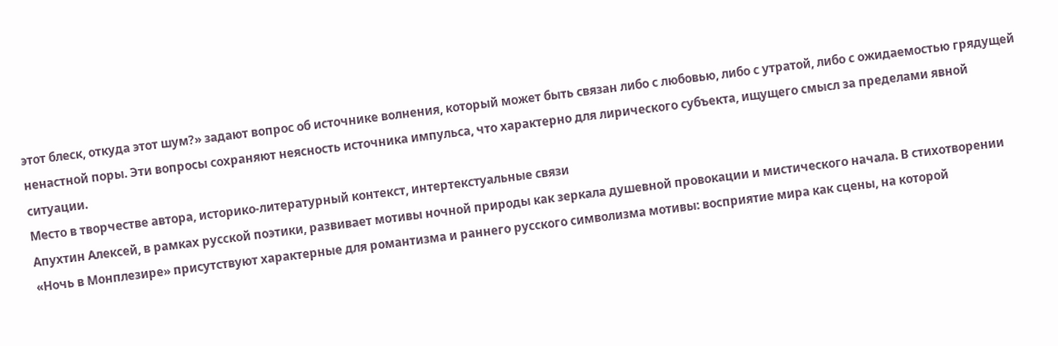этот блеск, откуда этот шум?» задают вопрос об источнике волнения, который может быть связан либо с любовью, либо с утратой, либо с ожидаемостью грядущей ненастной поры. Эти вопросы сохраняют неясность источника импульса, что характерно для лирического субъекта, ищущего смысл за пределами явной ситуации.
Место в творчестве автора, историко-литературный контекст, интертекстуальные связи
Апухтин Алексей, в рамках русской поэтики, развивает мотивы ночной природы как зеркала душевной провокации и мистического начала. В стихотворении «Ночь в Монплезире» присутствуют характерные для романтизма и раннего русского символизма мотивы: восприятие мира как сцены, на которой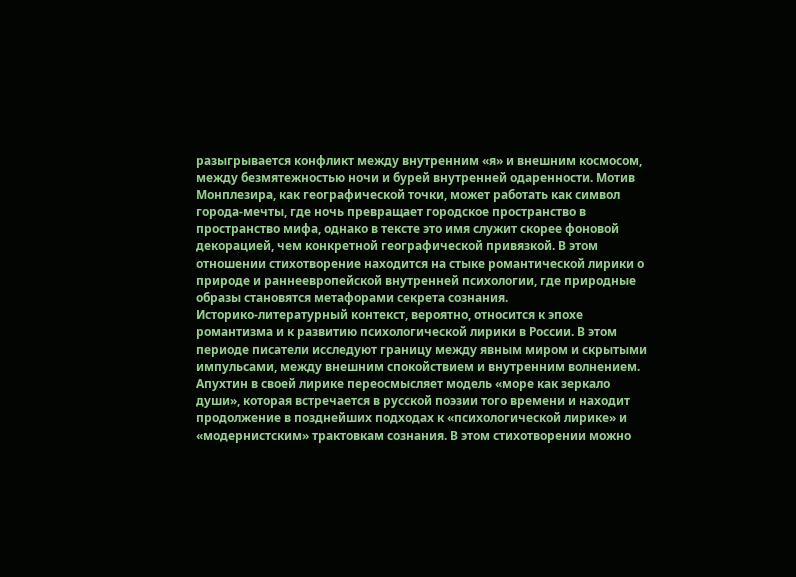разыгрывается конфликт между внутренним «я» и внешним космосом, между безмятежностью ночи и бурей внутренней одаренности. Мотив Монплезира, как географической точки, может работать как символ города-мечты, где ночь превращает городское пространство в пространство мифа, однако в тексте это имя служит скорее фоновой декорацией, чем конкретной географической привязкой. В этом отношении стихотворение находится на стыке романтической лирики о природе и раннеевропейской внутренней психологии, где природные образы становятся метафорами секрета сознания.
Историко-литературный контекст, вероятно, относится к эпохе романтизма и к развитию психологической лирики в России. В этом периоде писатели исследуют границу между явным миром и скрытыми импульсами, между внешним спокойствием и внутренним волнением. Апухтин в своей лирике переосмысляет модель «море как зеркало души», которая встречается в русской поэзии того времени и находит продолжение в позднейших подходах к «психологической лирике» и «модернистским» трактовкам сознания. В этом стихотворении можно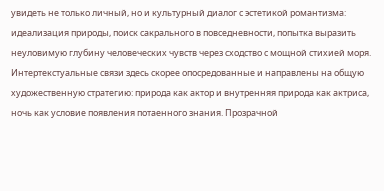увидеть не только личный, но и культурный диалог с эстетикой романтизма: идеализация природы, поиск сакрального в повседневности, попытка выразить неуловимую глубину человеческих чувств через сходство с мощной стихией моря.
Интертекстуальные связи здесь скорее опосредованные и направлены на общую художественную стратегию: природа как актор и внутренняя природа как актриса, ночь как условие появления потаенного знания. Прозрачной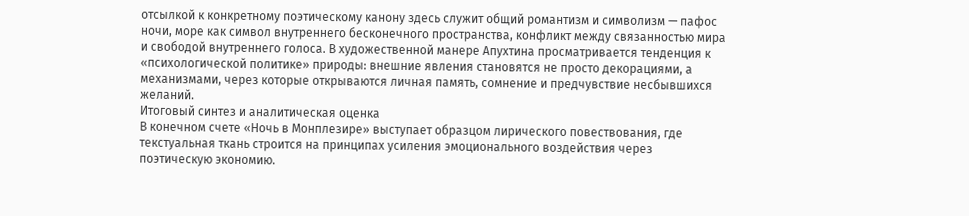отсылкой к конкретному поэтическому канону здесь служит общий романтизм и символизм — пафос ночи, море как символ внутреннего бесконечного пространства, конфликт между связанностью мира и свободой внутреннего голоса. В художественной манере Апухтина просматривается тенденция к «психологической политике» природы: внешние явления становятся не просто декорациями, а механизмами, через которые открываются личная память, сомнение и предчувствие несбывшихся желаний.
Итоговый синтез и аналитическая оценка
В конечном счете «Ночь в Монплезире» выступает образцом лирического повествования, где текстуальная ткань строится на принципах усиления эмоционального воздействия через поэтическую экономию.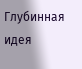Глубинная идея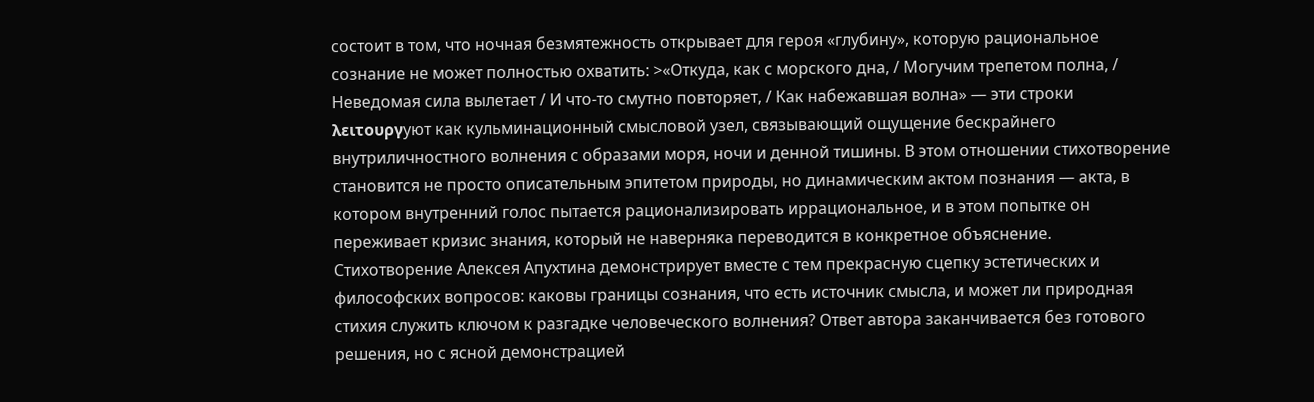состоит в том, что ночная безмятежность открывает для героя «глубину», которую рациональное сознание не может полностью охватить: >«Откуда, как с морского дна, / Могучим трепетом полна, / Неведомая сила вылетает / И что-то смутно повторяет, / Как набежавшая волна» — эти строки λειτουργуют как кульминационный смысловой узел, связывающий ощущение бескрайнего внутриличностного волнения с образами моря, ночи и денной тишины. В этом отношении стихотворение становится не просто описательным эпитетом природы, но динамическим актом познания — акта, в котором внутренний голос пытается рационализировать иррациональное, и в этом попытке он переживает кризис знания, который не наверняка переводится в конкретное объяснение.
Стихотворение Алексея Апухтина демонстрирует вместе с тем прекрасную сцепку эстетических и философских вопросов: каковы границы сознания, что есть источник смысла, и может ли природная стихия служить ключом к разгадке человеческого волнения? Ответ автора заканчивается без готового решения, но с ясной демонстрацией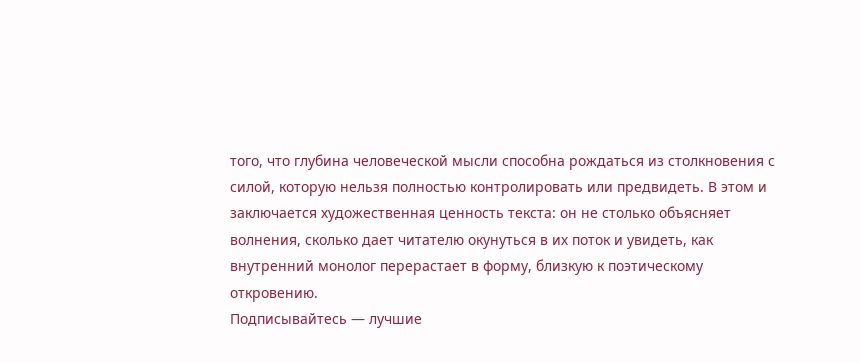того, что глубина человеческой мысли способна рождаться из столкновения с силой, которую нельзя полностью контролировать или предвидеть. В этом и заключается художественная ценность текста: он не столько объясняет волнения, сколько дает читателю окунуться в их поток и увидеть, как внутренний монолог перерастает в форму, близкую к поэтическому откровению.
Подписывайтесь — лучшие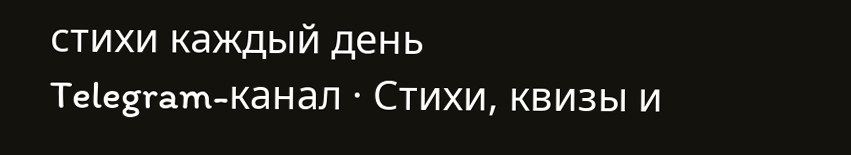стихи каждый день
Telegram-канал · Стихи, квизы и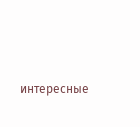интересные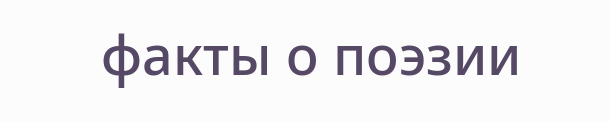факты о поэзии